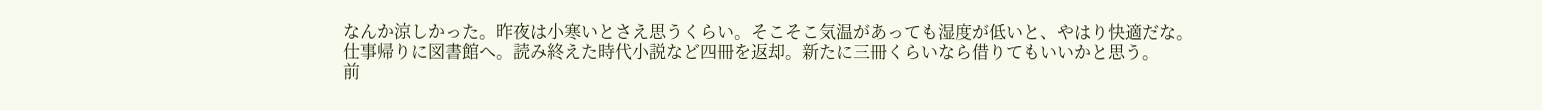なんか涼しかった。昨夜は小寒いとさえ思うくらい。そこそこ気温があっても湿度が低いと、やはり快適だな。
仕事帰りに図書館へ。読み終えた時代小説など四冊を返却。新たに三冊くらいなら借りてもいいかと思う。
前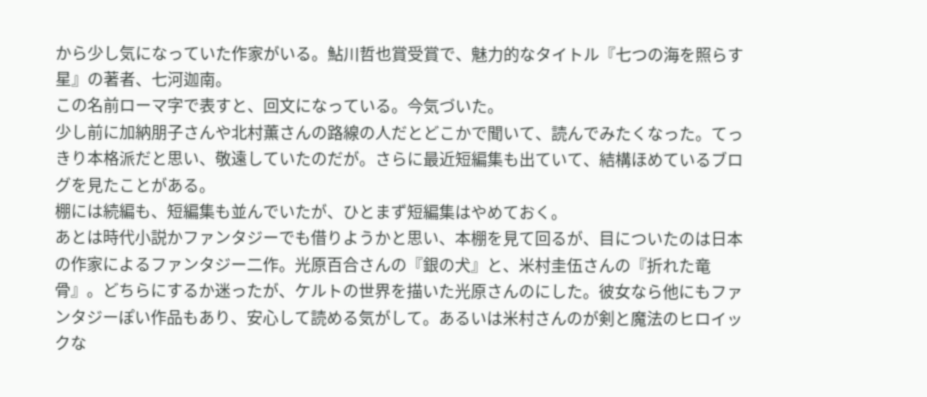から少し気になっていた作家がいる。鮎川哲也賞受賞で、魅力的なタイトル『七つの海を照らす星』の著者、七河迦南。
この名前ローマ字で表すと、回文になっている。今気づいた。
少し前に加納朋子さんや北村薫さんの路線の人だとどこかで聞いて、読んでみたくなった。てっきり本格派だと思い、敬遠していたのだが。さらに最近短編集も出ていて、結構ほめているブログを見たことがある。
棚には続編も、短編集も並んでいたが、ひとまず短編集はやめておく。
あとは時代小説かファンタジーでも借りようかと思い、本棚を見て回るが、目についたのは日本の作家によるファンタジー二作。光原百合さんの『銀の犬』と、米村圭伍さんの『折れた竜骨』。どちらにするか迷ったが、ケルトの世界を描いた光原さんのにした。彼女なら他にもファンタジーぽい作品もあり、安心して読める気がして。あるいは米村さんのが剣と魔法のヒロイックな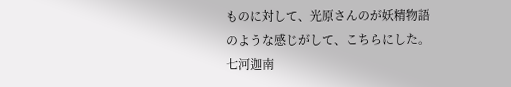ものに対して、光原さんのが妖精物語のような感じがして、こちらにした。
七河迦南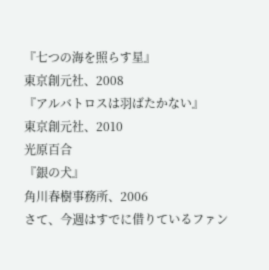『七つの海を照らす星』
東京創元社、2008
『アルバトロスは羽ばたかない』
東京創元社、2010
光原百合
『銀の犬』
角川春樹事務所、2006
さて、今週はすでに借りているファン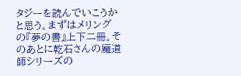タジーを読んでいこうかと思う。まずはメリングの『夢の書』上下二冊。そのあとに乾石さんの魔道師シリーズの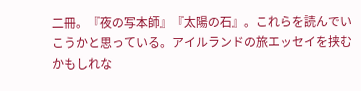二冊。『夜の写本師』『太陽の石』。これらを読んでいこうかと思っている。アイルランドの旅エッセイを挟むかもしれな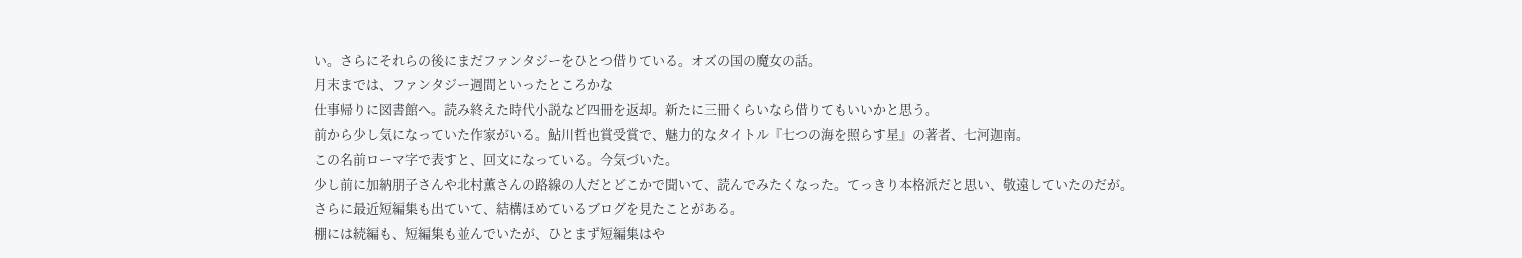い。さらにそれらの後にまだファンタジーをひとつ借りている。オズの国の魔女の話。
月末までは、ファンタジー週間といったところかな
仕事帰りに図書館へ。読み終えた時代小説など四冊を返却。新たに三冊くらいなら借りてもいいかと思う。
前から少し気になっていた作家がいる。鮎川哲也賞受賞で、魅力的なタイトル『七つの海を照らす星』の著者、七河迦南。
この名前ローマ字で表すと、回文になっている。今気づいた。
少し前に加納朋子さんや北村薫さんの路線の人だとどこかで聞いて、読んでみたくなった。てっきり本格派だと思い、敬遠していたのだが。さらに最近短編集も出ていて、結構ほめているブログを見たことがある。
棚には続編も、短編集も並んでいたが、ひとまず短編集はや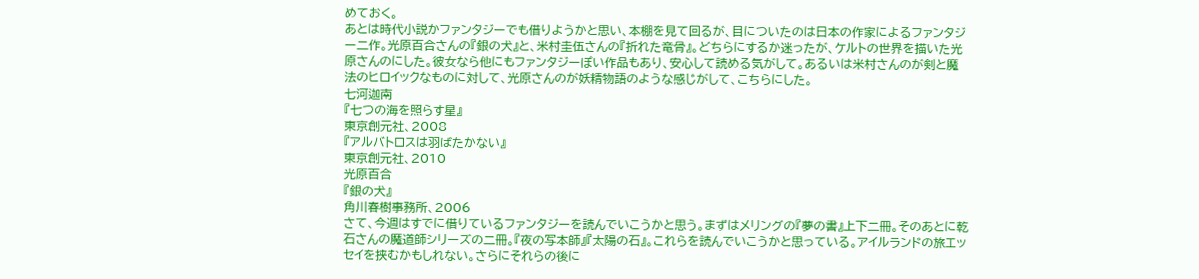めておく。
あとは時代小説かファンタジーでも借りようかと思い、本棚を見て回るが、目についたのは日本の作家によるファンタジー二作。光原百合さんの『銀の犬』と、米村圭伍さんの『折れた竜骨』。どちらにするか迷ったが、ケルトの世界を描いた光原さんのにした。彼女なら他にもファンタジーぽい作品もあり、安心して読める気がして。あるいは米村さんのが剣と魔法のヒロイックなものに対して、光原さんのが妖精物語のような感じがして、こちらにした。
七河迦南
『七つの海を照らす星』
東京創元社、2008
『アルバトロスは羽ばたかない』
東京創元社、2010
光原百合
『銀の犬』
角川春樹事務所、2006
さて、今週はすでに借りているファンタジーを読んでいこうかと思う。まずはメリングの『夢の書』上下二冊。そのあとに乾石さんの魔道師シリーズの二冊。『夜の写本師』『太陽の石』。これらを読んでいこうかと思っている。アイルランドの旅エッセイを挟むかもしれない。さらにそれらの後に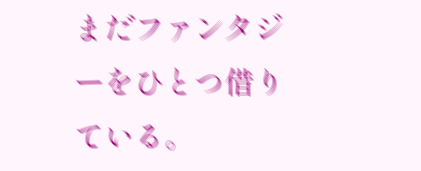まだファンタジーをひとつ借りている。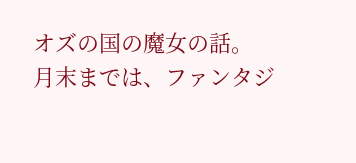オズの国の魔女の話。
月末までは、ファンタジ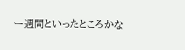ー週間といったところかな